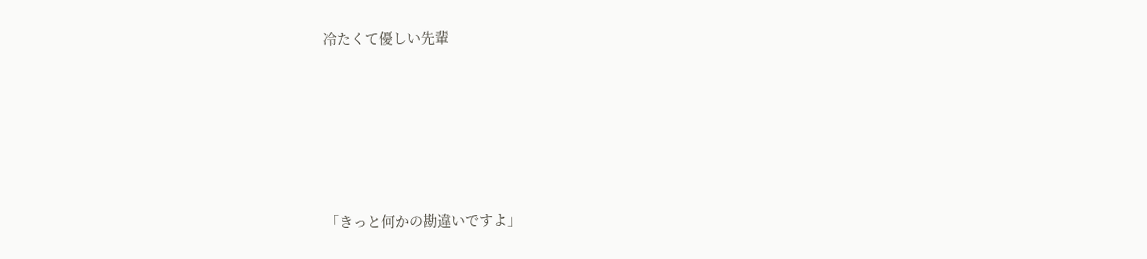冷たくて優しい先輩





「きっと何かの勘違いですよ」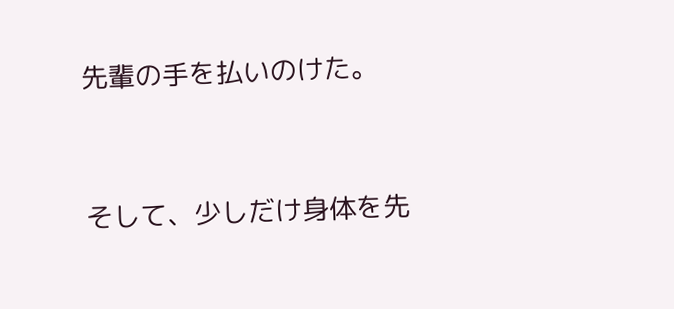先輩の手を払いのけた。



そして、少しだけ身体を先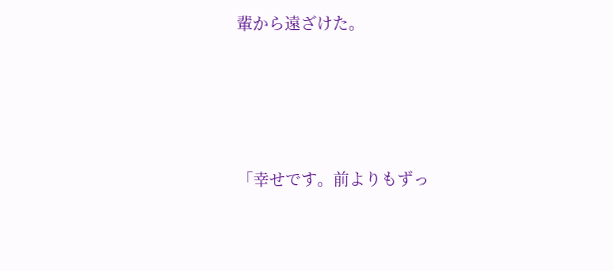輩から遠ざけた。







「幸せです。前よりもずっ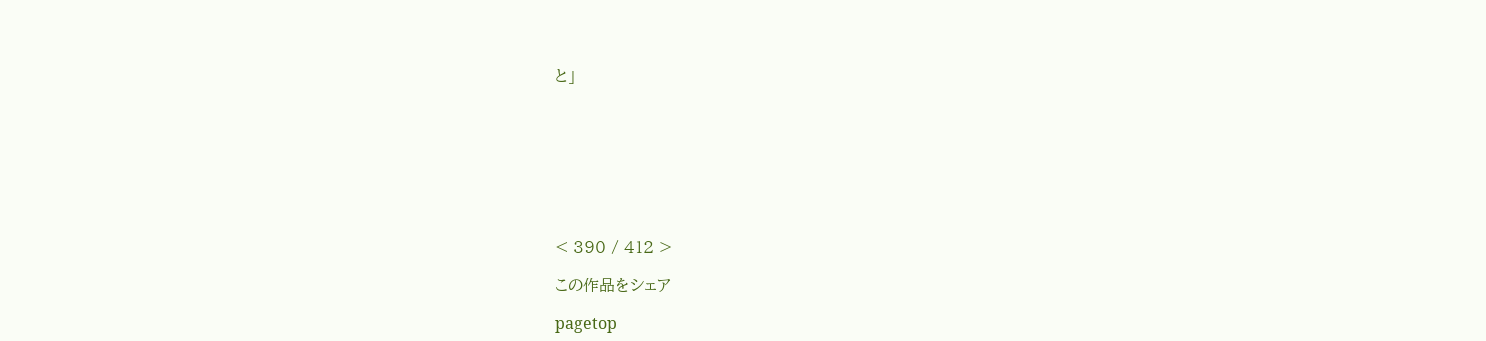と」








< 390 / 412 >

この作品をシェア

pagetop